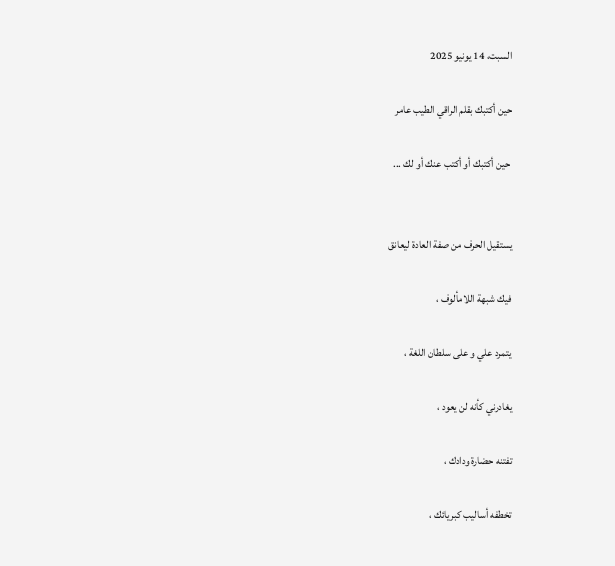السبت، 14 يونيو 2025

حين أكتبك بقلم الراقي الطيب عامر

 حين أكتبك أو أكتب عنك أو لك ...


يستقيل الحرف من صفة العادة ليعانق

فيك شبهة اللامألوف ،

يتمرد علي و على سلطان اللغة ،

يغادرني كأنه لن يعود ،

تفتنه حضارة ودادك ،

تخطفه أساليب كبريائك ،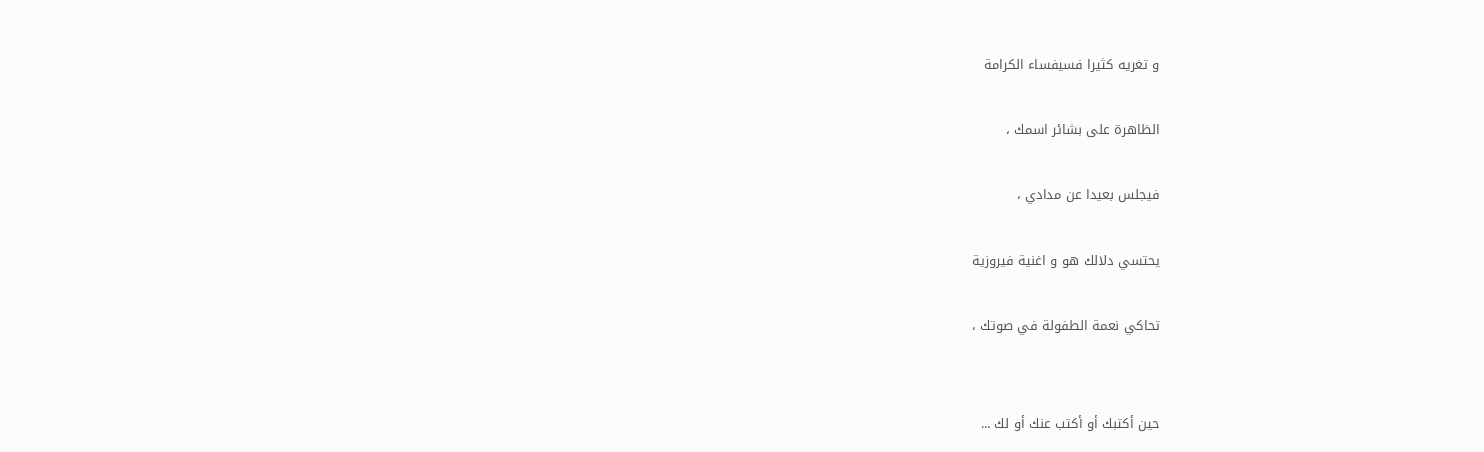و تغريه كثيرا فسيفساء الكرامة

الظاهرة على بشائر اسمك ،

فيجلس بعيدا عن مدادي ،

يحتسي دلالك هو و اغنية فيروزية

تحاكي نعمة الطفولة في صوتك ،


حين أكتبك أو أكتب عنك أو لك ...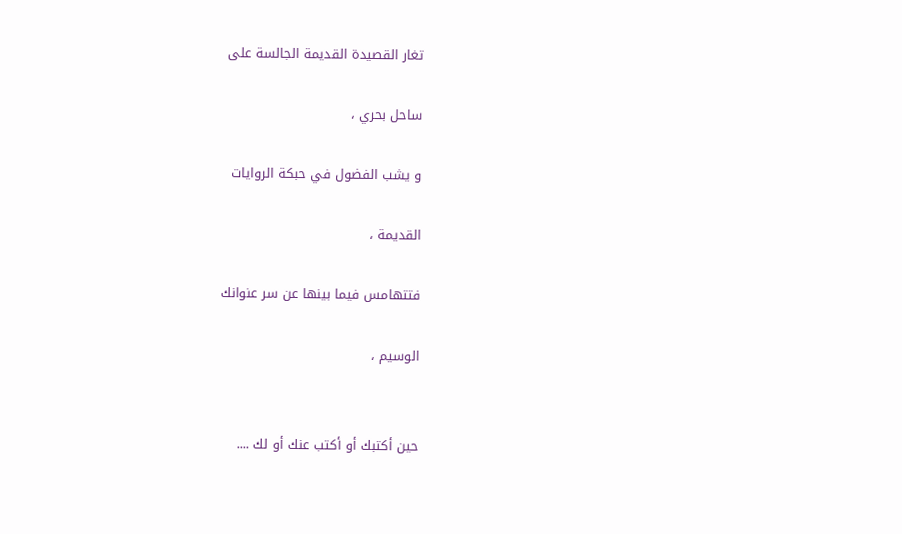تغار القصيدة القديمة الجالسة على

ساحل بحري ،

و يشب الفضول في حبكة الروايات

القديمة ،

فتتهامس فيما بينها عن سر عنوانك

الوسيم ،


حين أكتبك أو أكتب عنك أو لك ....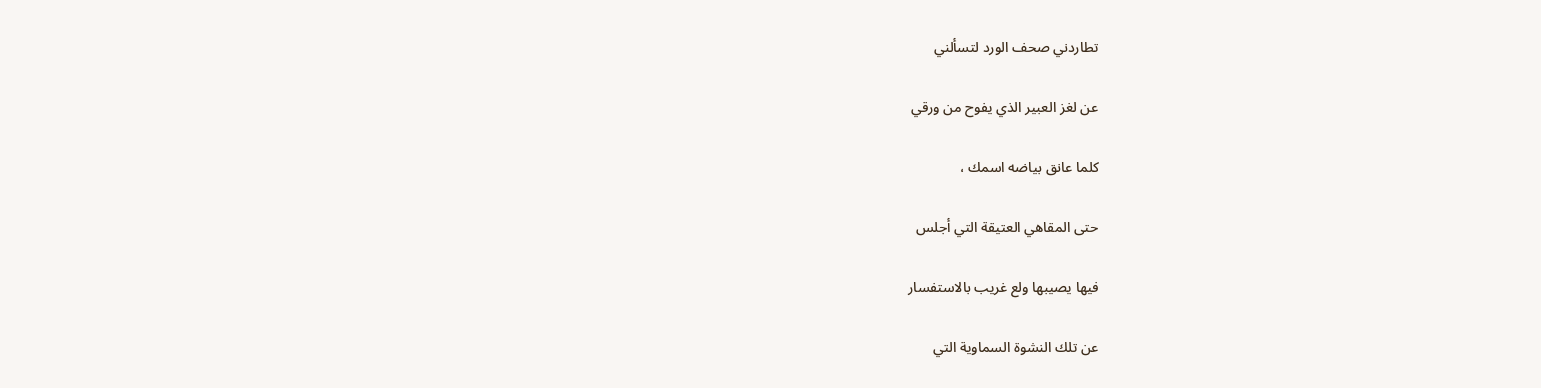تطاردني صحف الورد لتسألني

عن لغز العبير الذي يفوح من ورقي

كلما عانق بياضه اسمك ،

حتى المقاهي العتيقة التي أجلس

فيها يصيبها ولع غريب بالاستفسار

عن تلك النشوة السماوية التي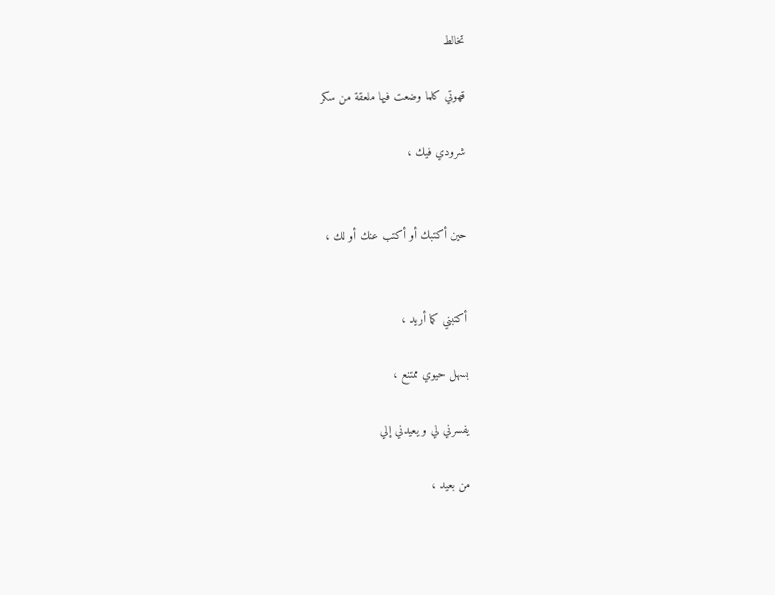تخالط

قهوتي كلما وضعت فيها ملعقة من سكر

شرودي فيك ،


حين أكتبك أو أكتب عنك أو لك ،


أكتبني كما أريد ،

بسهل حيوي ممتنع ،

يفسرني لي و يعيدني إلي

من بعيد ،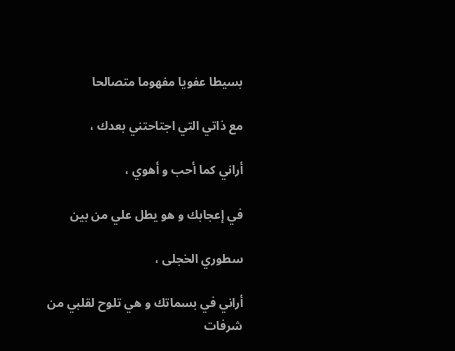بسيطا عفويا مفهوما متصالحا

مع ذاتي التي اجتاحتني بعدك ،

أراني كما أحب و أهوي ،

في إعجابك و هو يطل علي من بين

سطوري الخجلى ،

أراني في بسماتك و هي تلوح لقلبي من شرفات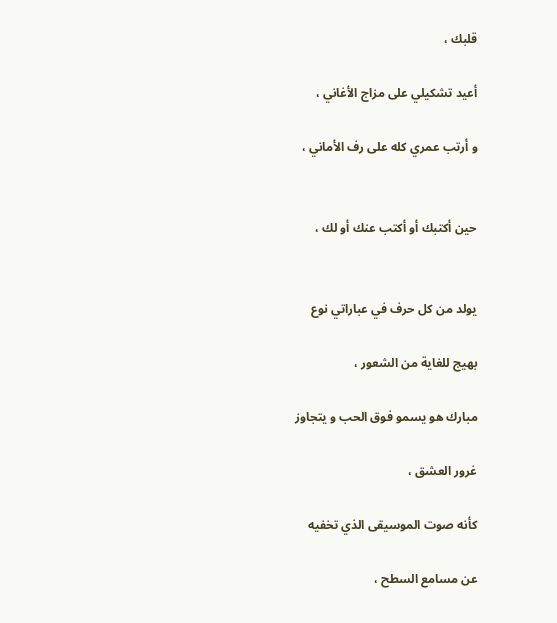قلبك ،

أعيد تشكيلي على مزاج الأغاني ،

و أرتب عمري كله على رف الأماني ،


حين أكتبك أو أكتب عنك أو لك ،


يولد من كل حرف في عباراتي نوع

بهيج للغاية من الشعور ،

مبارك هو يسمو فوق الحب و يتجاوز

غرور العشق ،

كأنه صوت الموسيقى الذي تخفيه

عن مسامع السطح ،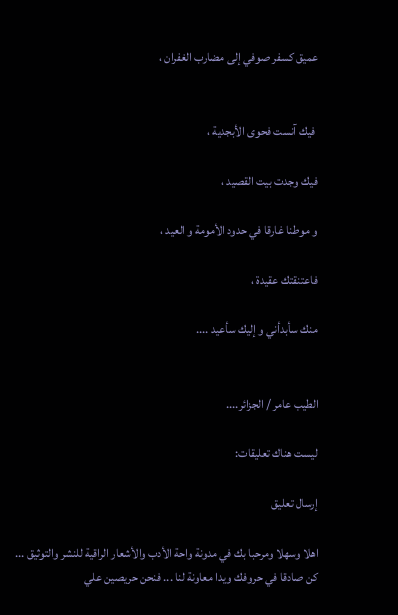عميق كسفر صوفي إلى مضارب الغفران ،


 فيك آنست فحوى الأبجدية ،

فيك وجدت بيت القصيد ،

و موطنا غارقا في حدود الأمومة و العيد ،

فاعتنقتك عقيدة ،

منك سأبدأني و إليك سأعيد ....


الطيب عامر / الجزائر....

ليست هناك تعليقات:

إرسال تعليق

اهلا وسهلا ومرحبا بك في مدونة واحة الأدب والأشعار الراقية للنشر والتوثيق ... كن صادقا في حروفك ويدا معاونة لنا ... فنحن حريصين علي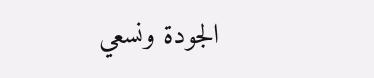الجودة ونسعي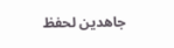جاهدين لحفظ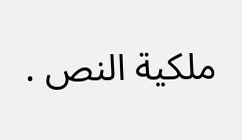ملكية النص .